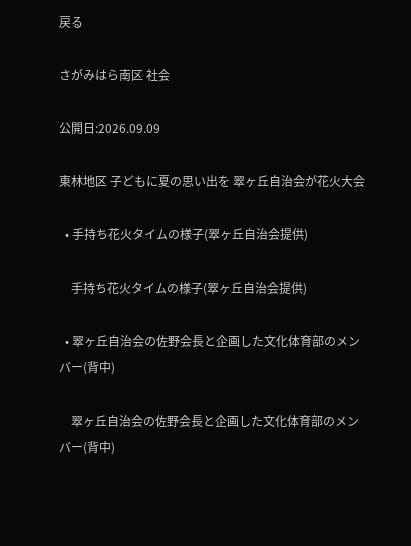戻る

さがみはら南区 社会

公開日:2026.09.09

東林地区 子どもに夏の思い出を 翠ヶ丘自治会が花火大会

  • 手持ち花火タイムの様子(翠ヶ丘自治会提供)

    手持ち花火タイムの様子(翠ヶ丘自治会提供)

  • 翠ヶ丘自治会の佐野会長と企画した文化体育部のメンバー(背中)

    翠ヶ丘自治会の佐野会長と企画した文化体育部のメンバー(背中)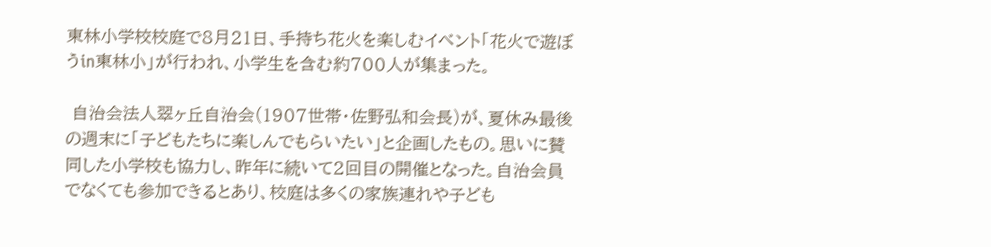東林小学校校庭で8月21日、手持ち花火を楽しむイベント「花火で遊ぼうin東林小」が行われ、小学生を含む約700人が集まった。

 自治会法人翠ヶ丘自治会(1907世帯・佐野弘和会長)が、夏休み最後の週末に「子どもたちに楽しんでもらいたい」と企画したもの。思いに賛同した小学校も協力し、昨年に続いて2回目の開催となった。自治会員でなくても参加できるとあり、校庭は多くの家族連れや子ども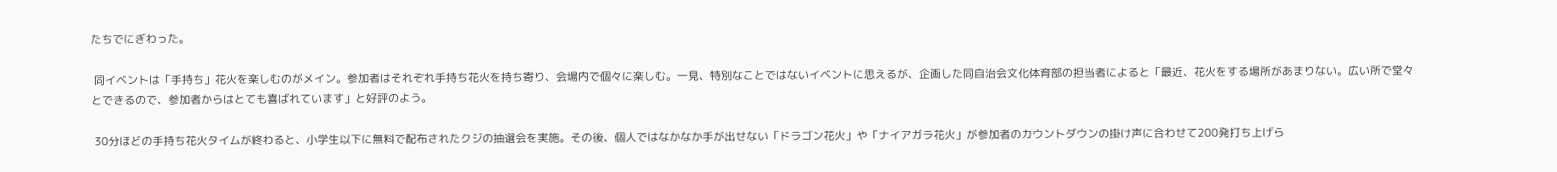たちでにぎわった。

 同イベントは「手持ち」花火を楽しむのがメイン。参加者はそれぞれ手持ち花火を持ち寄り、会場内で個々に楽しむ。一見、特別なことではないイベントに思えるが、企画した同自治会文化体育部の担当者によると「最近、花火をする場所があまりない。広い所で堂々とできるので、参加者からはとても喜ばれています」と好評のよう。

 30分ほどの手持ち花火タイムが終わると、小学生以下に無料で配布されたクジの抽選会を実施。その後、個人ではなかなか手が出せない「ドラゴン花火」や「ナイアガラ花火」が参加者のカウントダウンの掛け声に合わせて200発打ち上げら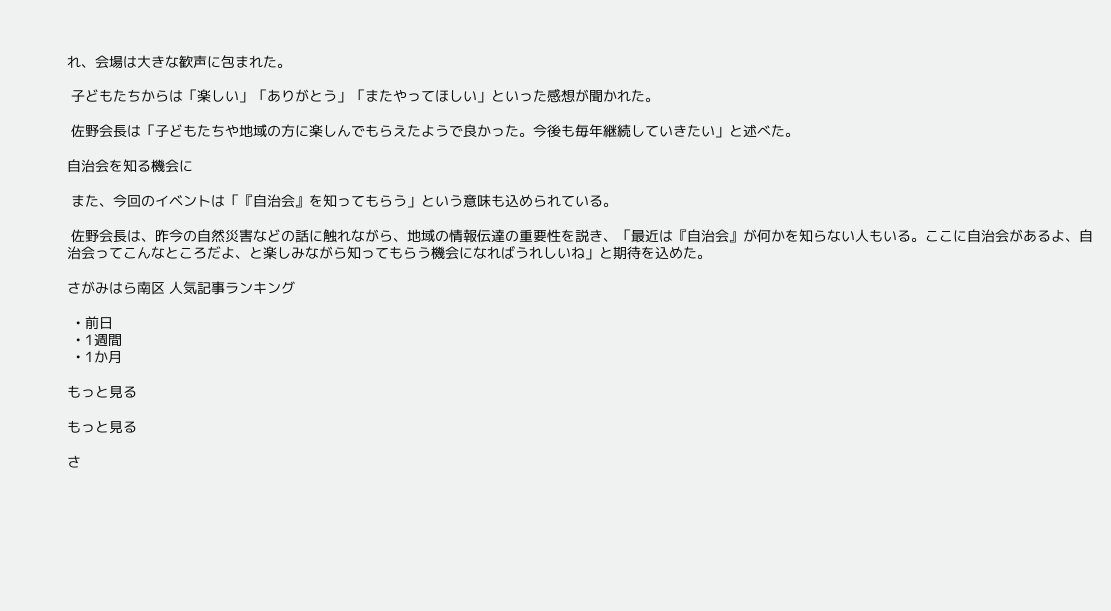れ、会場は大きな歓声に包まれた。

 子どもたちからは「楽しい」「ありがとう」「またやってほしい」といった感想が聞かれた。

 佐野会長は「子どもたちや地域の方に楽しんでもらえたようで良かった。今後も毎年継続していきたい」と述べた。

自治会を知る機会に

 また、今回のイベントは「『自治会』を知ってもらう」という意味も込められている。

 佐野会長は、昨今の自然災害などの話に触れながら、地域の情報伝達の重要性を説き、「最近は『自治会』が何かを知らない人もいる。ここに自治会があるよ、自治会ってこんなところだよ、と楽しみながら知ってもらう機会になればうれしいね」と期待を込めた。

さがみはら南区 人気記事ランキング

  • 前日
  • 1週間
  • 1か月

もっと見る

もっと見る

さ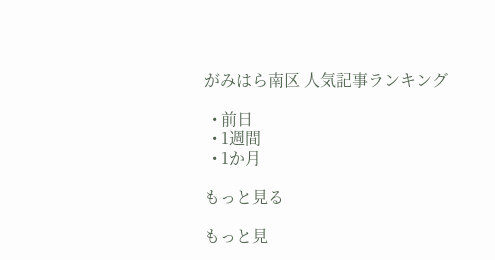がみはら南区 人気記事ランキング

  • 前日
  • 1週間
  • 1か月

もっと見る

もっと見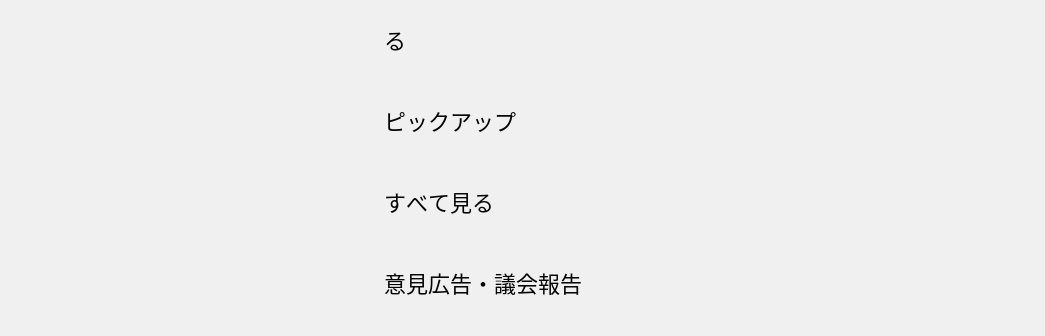る

ピックアップ

すべて見る

意見広告・議会報告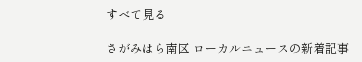すべて見る

さがみはら南区 ローカルニュースの新着記事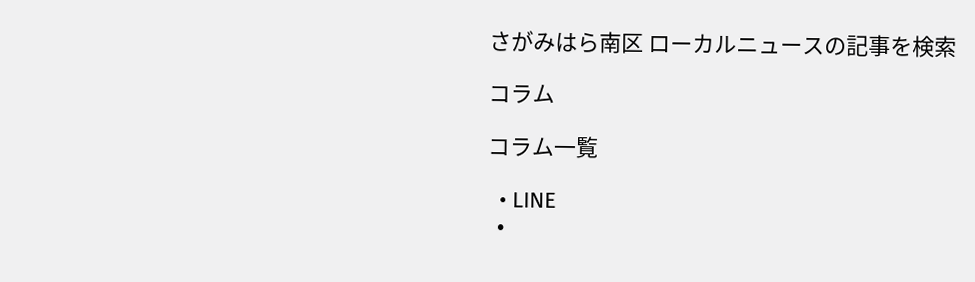さがみはら南区 ローカルニュースの記事を検索

コラム

コラム一覧

  • LINE
  •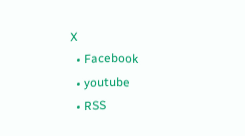X
  • Facebook
  • youtube
  • RSS